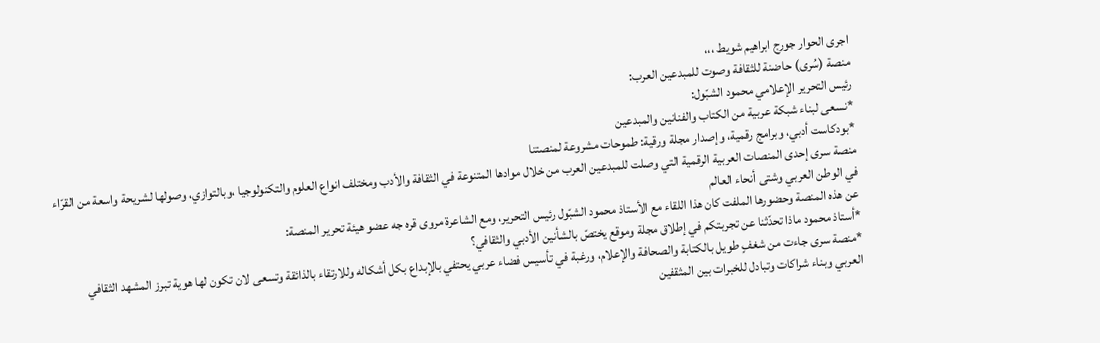اجرى الحوار جورج ابراهيم شويط ،،،
منصة (سُرى) حاضنة للثقافة وصوت للمبدعين العرب:
رئيس التحرير الإعلامي محمود الشبّول:
*نسعى لبناء شبكة عربية من الكتاب والفنانين والمبدعين
*بودكاست أدبي، وبرامج رقمية، وإصدار مجلة ورقية: طموحات مشروعة لمنصتنا
منصة سرى إحدى المنصات العربية الرقمية التي وصلت للمبدعين العرب من خلال موادها المتنوعة في الثقافة والأدب ومختلف انواع العلوم والتكنولوجيا ،وبالتوازي، وصولها لشريحة واسعة من القرّاء في الوطن العربي وشتى أنحاء العالم
عن هذه المنصة وحضورها الملفت كان هذا اللقاء مع الأستاذ محمود الشبّول رئيس التحرير، ومع الشاعرة مروى قره جه عضو هيئة تحرير المنصة:
*أستاذ محمود ماذا تحدّثنا عن تجربتكم في إطلاق مجلة وموقع يختصّ بالشأنين الأدبي والثقافي؟
*منصة سرى جاءت من شغفٍ طويل بالكتابة والصحافة والإعلام، ورغبة في تأسيس فضاء عربي يحتفي بالإبداع بكل أشكاله وللارتقاء بالذائقة وتسعى لان تكون لها هوية تبرز المشهد الثقافي العربي وبناء شراكات وتبادل للخبرات بين المثقفين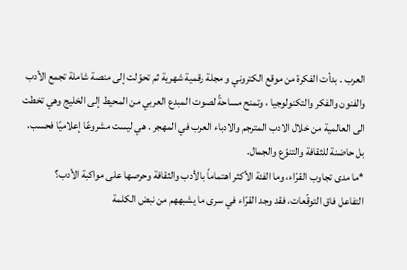العرب . بدأت الفكرة من موقع الكتروني و مجلة رقمية شهرية ثم تحوّلت إلى منصة شاملة تجمع الأدب والفنون والفكر والتكنولوجيا ، وتمنح مساحةً لصوت المبدع العربي من المحيط إلى الخليج وهي تخطت الى العالمية من خلال الادب المترجم والادباء العرب في المهجر . هي ليست مشروعًا إعلاميًا فحسب، بل حاضنة للثقافة والتنوّع والجمال.
*ما مدى تجاوب القرّاء، وما الفئة الأكثر اهتماماً بالأدب والثقافة وحرصها على مواكبة الأدب؟
التفاعل فاق التوقّعات، فقد وجد القرّاء في سرى ما يشبههم من نبض الكلمة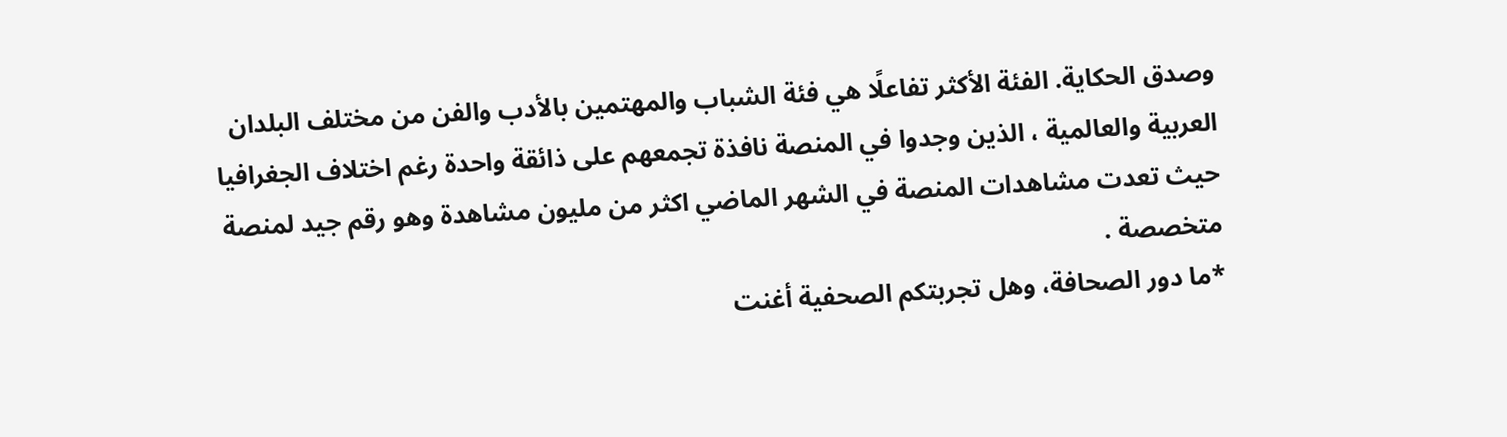وصدق الحكاية. الفئة الأكثر تفاعلًا هي فئة الشباب والمهتمين بالأدب والفن من مختلف البلدان العربية والعالمية ، الذين وجدوا في المنصة نافذة تجمعهم على ذائقة واحدة رغم اختلاف الجغرافيا حيث تعدت مشاهدات المنصة في الشهر الماضي اكثر من مليون مشاهدة وهو رقم جيد لمنصة متخصصة .
*ما دور الصحافة، وهل تجربتكم الصحفية أغنت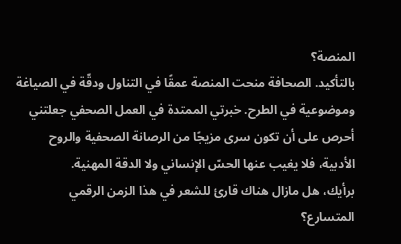المنصة؟
بالتأكيد. الصحافة منحت المنصة عمقًا في التناول ودقّة في الصياغة وموضوعية في الطرح. خبرتي الممتدة في العمل الصحفي جعلتني أحرص على أن تكون سرى مزيجًا من الرصانة الصحفية والروح الأدبية، فلا يغيب عنها الحسّ الإنساني ولا الدقة المهنية.
برأيك، هل مازال هناك قارئ للشعر في هذا الزمن الرقمي المتسارع؟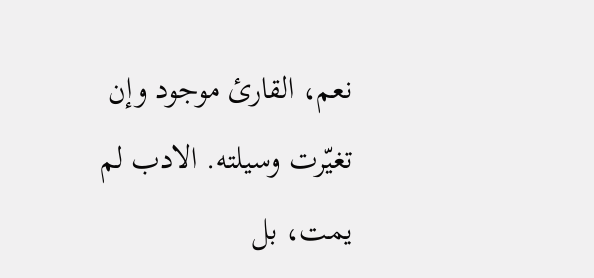نعم، القارئ موجود وإن تغيّرت وسيلته. الادب لم يمت، بل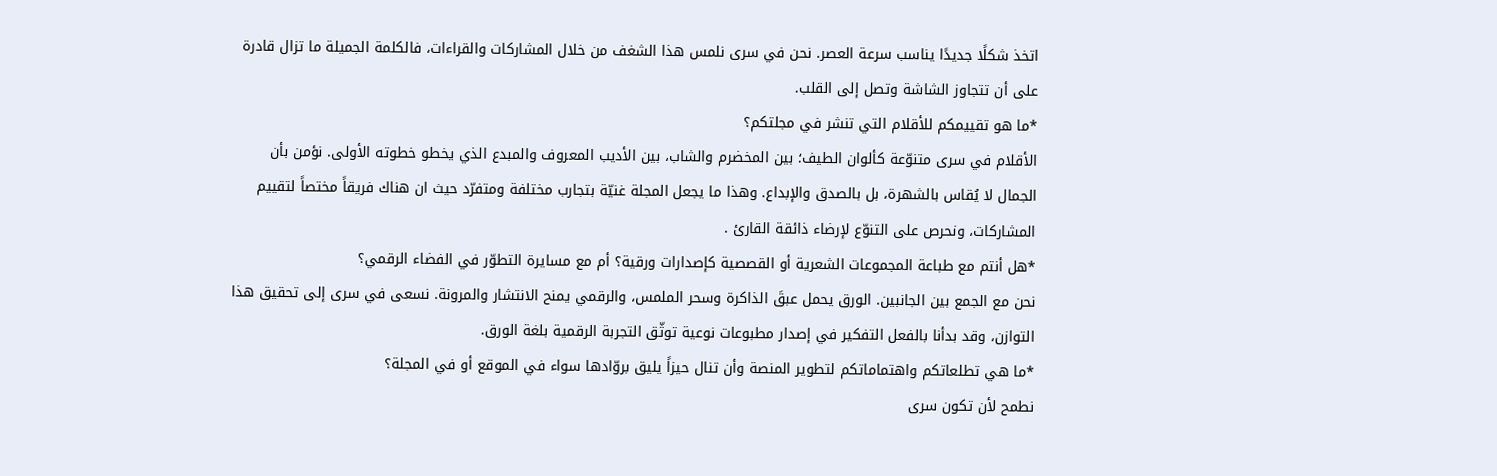اتخذ شكلًا جديدًا يناسب سرعة العصر. نحن في سرى نلمس هذا الشغف من خلال المشاركات والقراءات، فالكلمة الجميلة ما تزال قادرة على أن تتجاوز الشاشة وتصل إلى القلب.
*ما هو تقييمكم للأقلام التي تنشر في مجلتكم؟
الأقلام في سرى متنوّعة كألوان الطيف؛ بين المخضرم والشاب، بين الأديب المعروف والمبدع الذي يخطو خطوته الأولى. نؤمن بأن الجمال لا يُقاس بالشهرة، بل بالصدق والإبداع. وهذا ما يجعل المجلة غنيّة بتجارب مختلفة ومتفرّد حيث ان هناك فريقاً مختصاً لتقييم المشاركات، ونحرص على التنوّع لإرضاء ذائقة القارئ .
*هل أنتم مع طباعة المجموعات الشعرية أو القصصية كإصدارات ورقية؟ أم مع مسايرة التطوّر في الفضاء الرقمي؟
نحن مع الجمع بين الجانبين. الورق يحمل عبقَ الذاكرة وسحر الملمس، والرقمي يمنح الانتشار والمرونة. نسعى في سرى إلى تحقيق هذا التوازن، وقد بدأنا بالفعل التفكير في إصدار مطبوعات نوعية توثّق التجربة الرقمية بلغة الورق.
*ما هي تطلعاتكم واهتماماتكم لتطوير المنصة وأن تنال حيزاً يليق بروّادها سواء في الموقع أو في المجلة؟
نطمح لأن تكون سرى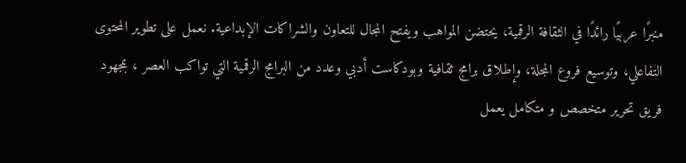منبرًا عربيًا رائدًا في الثقافة الرقمية، يحتضن المواهب ويفتح المجال للتعاون والشراكات الإبداعية. نعمل على تطوير المحتوى التفاعلي، وتوسيع فروع المجلة، وإطلاق برامج ثقافية وبودكاست أدبي وعدد من البرامج الرقمية التي تواكب العصر ، بمجهود فريق تحرير متخصص و متكامل يعمل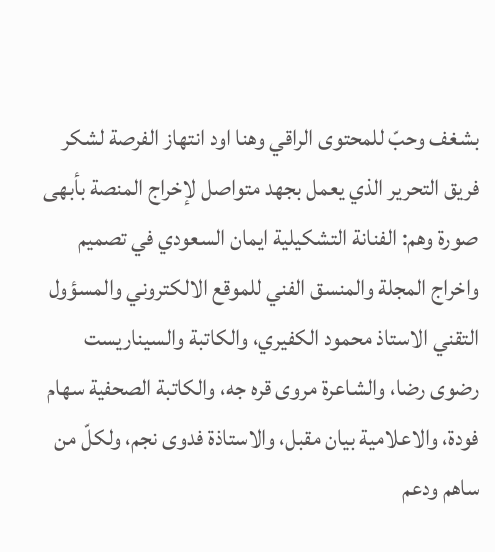بشغف وحبّ للمحتوى الراقي وهنا اود انتهاز الفرصة لشكر فريق التحرير الذي يعمل بجهد متواصل لإخراج المنصة بأبهى صورة وهم: الفنانة التشكيلية ايمان السعودي في تصميم واخراج المجلة والمنسق الفني للموقع الالكتروني والمسؤول التقني الاستاذ محمود الكفيري، والكاتبة والسيناريست رضوى رضا، والشاعرة مروى قره جه، والكاتبة الصحفية سهام فودة، والاعلامية بيان مقبل، والاستاذة فدوى نجم، ولكلّ من ساهم ودعم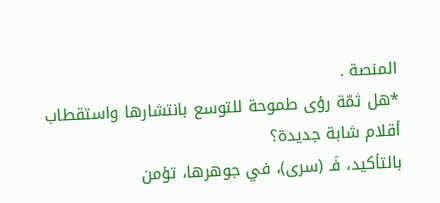المنصة .
*هل ثمّة رؤى طموحة للتوسع بانتشارها واستقطاب أقلام شابة جديدة؟
بالتأكيد، فَـ (سرى)، في جوهرها، تؤمن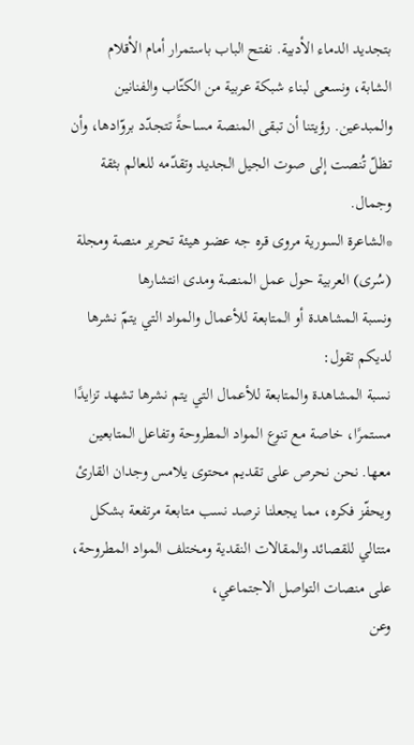بتجديد الدماء الأدبية. نفتح الباب باستمرار أمام الأقلام الشابة، ونسعى لبناء شبكة عربية من الكتّاب والفنانين والمبدعين. رؤيتنا أن تبقى المنصة مساحةً تتجدّد بروّادها، وأن تظلّ تُنصت إلى صوت الجيل الجديد وتقدّمه للعالم بثقة وجمال.
*الشاعرة السورية مروى قره جه عضو هيئة تحرير منصة ومجلة (سُرى) العربية حول عمل المنصة ومدى انتشارها
ونسبة المشاهدة أو المتابعة للأعمال والمواد التي يتمّ نشرها لديكم تقول:
نسبة المشاهدة والمتابعة للأعمال التي يتم نشرها تشهد تزايدًا مستمرًا، خاصة مع تنوع المواد المطروحة وتفاعل المتابعين معها. نحن نحرص على تقديم محتوى يلامس وجدان القارئ ويحفّز فكره، مما يجعلنا نرصد نسب متابعة مرتفعة بشكل متتالي للقصائد والمقالات النقدية ومختلف المواد المطروحة، على منصات التواصل الاجتماعي،
وعن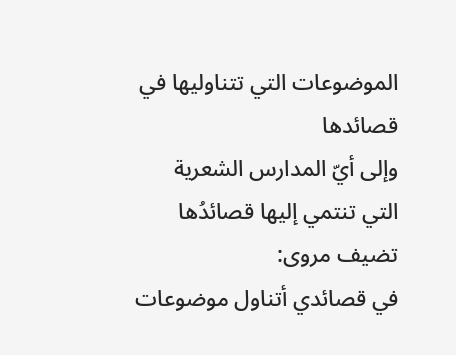الموضوعات التي تتناوليها في قصائدها
وإلى أيّ المدارس الشعرية التي تنتمي إليها قصائدُها تضيف مروى:
في قصائدي أتناول موضوعات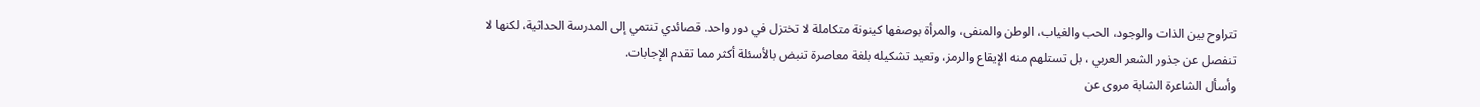تتراوح بين الذات والوجود، الحب والغياب، الوطن والمنفى، والمرأة بوصفها كينونة متكاملة لا تختزل في دور واحد. قصائدي تنتمي إلى المدرسة الحداثية، لكنها لا تنفصل عن جذور الشعر العربي ، بل تستلهم منه الإيقاع والرمز، وتعيد تشكيله بلغة معاصرة تنبض بالأسئلة أكثر مما تقدم الإجابات.
وأسأل الشاعرة الشابة مروى عن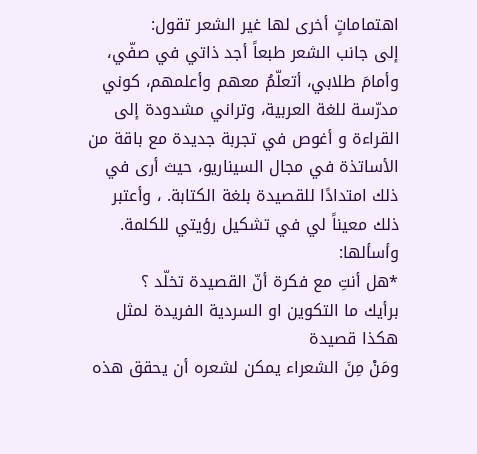اهتماماتٍ أخرى لها غير الشعر تقول:
إلى جانب الشعر طبعاً أجد ذاتي في صفّي، وأمامَ طلابي، أتعلّمُ معهم وأعلمهم، كوني مدرّسة للغة العربية، وتراني مشدودة إلى القراءة و أغوص في تجربة جديدة مع باقة من الأساتذة في مجال السيناريو، حيث أرى في ذلك امتدادًا للقصيدة بلغة الكتابة. ، وأعتبر ذلك معيناً لي في تشكيل رؤيتي للكلمة.
وأسألها:
*هل أنتِ مع فكرة أنّ القصيدة تخلّد ؟
برأيك ما التكوين او السردية الفريدة لمثل هكذا قصيدة
ومَنْ مِنَ الشعراء يمكن لشعره أن يحقق هذه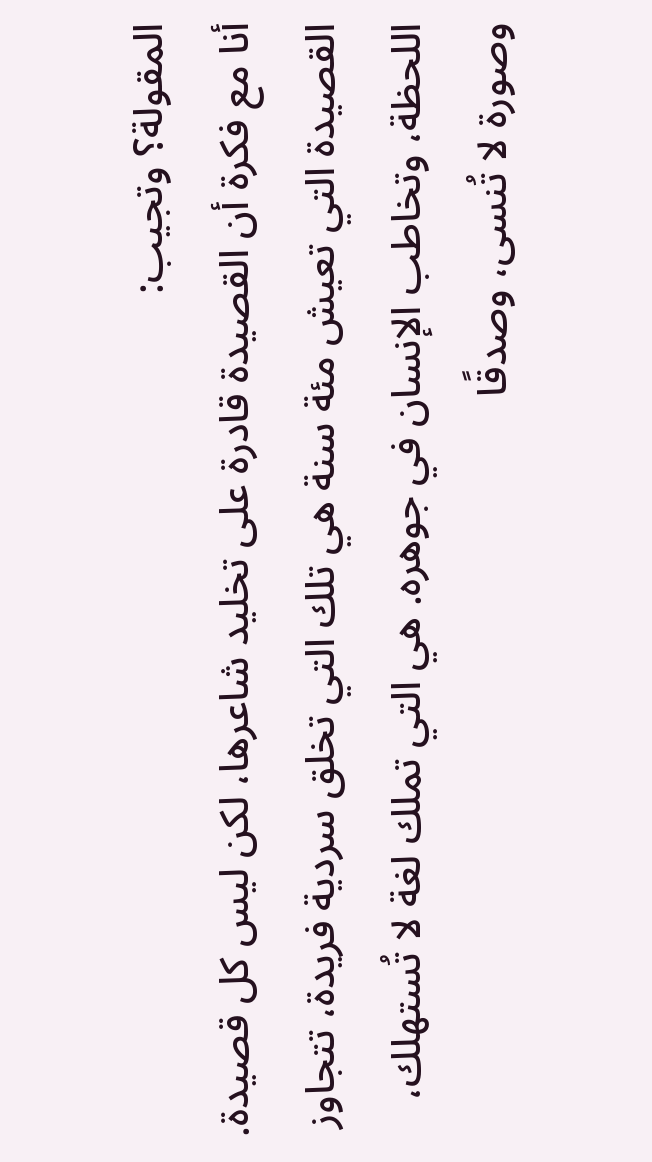المقولة؟ وتجيب:
أنا مع فكرة أن القصيدة قادرة على تخليد شاعرها، لكن ليس كل قصيدة. القصيدة التي تعيش مئة سنة هي تلك التي تخلق سردية فريدة، تتجاوز اللحظة، وتخاطب الإنسان في جوهره. هي التي تملك لغة لا تُستهلك، وصورة لا تُنسى، وصدقًا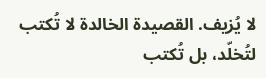لا يُزيف. القصيدة الخالدة لا تُكتب لتُخلّد، بل تُكتب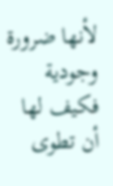لأنها ضرورة وجودية فكيف لها أن تطوى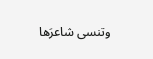وتنسى شاعرَها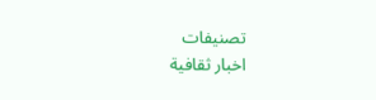تصنيفات
اخبار ثقافية